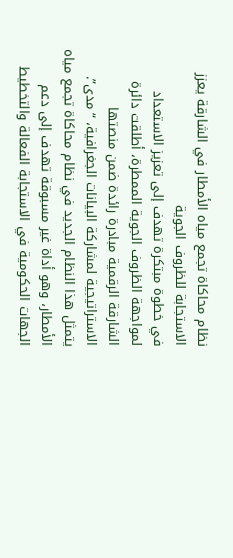نظام محاكاة تجمع مياه الأمطار في الشارقة يعزز الاستجابة للظروف الجوية
في خطوة مبتكرة تهدف إلى تعزيز الاستعداد لمواجهة الظروف الجوية الممطرة، أطلقت دائرة الشارقة الرقمية مبادرة رائدة ضمن منصتها الاستراتيجية لمشاركة البيانات الجغرافية، “مدى”. يتمثل هذا النظام الجديد في نظام محاكاة تجمع مياه الأمطار، وهو أداة غير مسبوقة تهدف إلى دعم الجهات الحكومية في الاستجابة الفعالة والتخطيط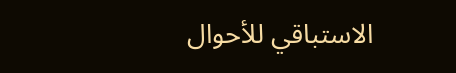الاستباقي للأحوال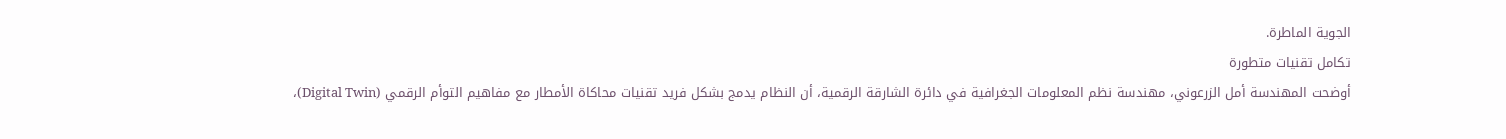الجوية الماطرة.
تكامل تقنيات متطورة
أوضحت المهندسة أمل الزرعوني، مهندسة نظم المعلومات الجغرافية في دائرة الشارقة الرقمية، أن النظام يدمج بشكل فريد تقنيات محاكاة الأمطار مع مفاهيم التوأم الرقمي (Digital Twin)،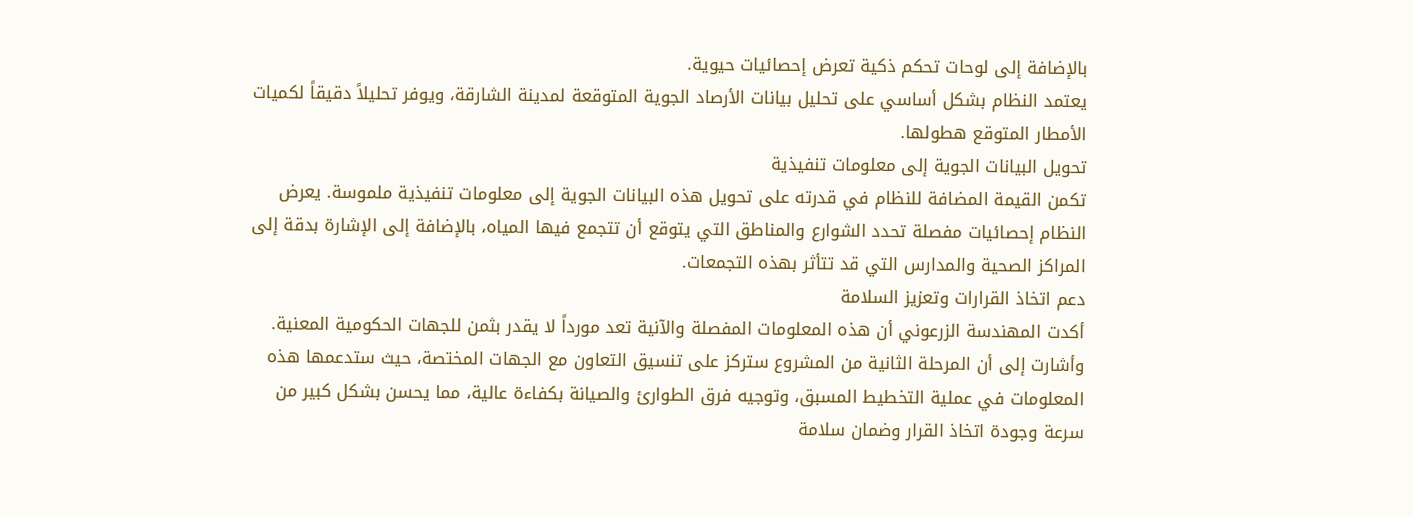بالإضافة إلى لوحات تحكم ذكية تعرض إحصائيات حيوية.
يعتمد النظام بشكل أساسي على تحليل بيانات الأرصاد الجوية المتوقعة لمدينة الشارقة، ويوفر تحليلاً دقيقاً لكميات الأمطار المتوقع هطولها.
تحويل البيانات الجوية إلى معلومات تنفيذية
تكمن القيمة المضافة للنظام في قدرته على تحويل هذه البيانات الجوية إلى معلومات تنفيذية ملموسة. يعرض النظام إحصائيات مفصلة تحدد الشوارع والمناطق التي يتوقع أن تتجمع فيها المياه، بالإضافة إلى الإشارة بدقة إلى المراكز الصحية والمدارس التي قد تتأثر بهذه التجمعات.
دعم اتخاذ القرارات وتعزيز السلامة
أكدت المهندسة الزرعوني أن هذه المعلومات المفصلة والآنية تعد مورداً لا يقدر بثمن للجهات الحكومية المعنية. وأشارت إلى أن المرحلة الثانية من المشروع ستركز على تنسيق التعاون مع الجهات المختصة، حيث ستدعمها هذه المعلومات في عملية التخطيط المسبق، وتوجيه فرق الطوارئ والصيانة بكفاءة عالية، مما يحسن بشكل كبير من سرعة وجودة اتخاذ القرار وضمان سلامة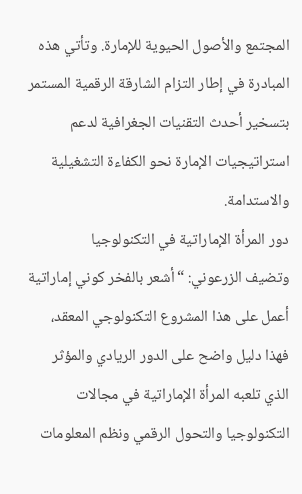المجتمع والأصول الحيوية للإمارة. وتأتي هذه المبادرة في إطار التزام الشارقة الرقمية المستمر بتسخير أحدث التقنيات الجغرافية لدعم استراتيجيات الإمارة نحو الكفاءة التشغيلية والاستدامة.
دور المرأة الإماراتية في التكنولوجيا
وتضيف الزرعوني: “أشعر بالفخر كوني إماراتية أعمل على هذا المشروع التكنولوجي المعقد، فهذا دليل واضح على الدور الريادي والمؤثر الذي تلعبه المرأة الإماراتية في مجالات التكنولوجيا والتحول الرقمي ونظم المعلومات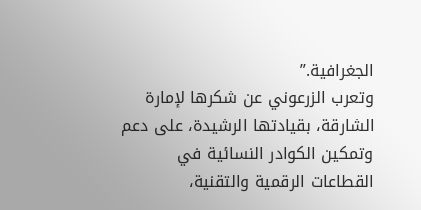الجغرافية.”
وتعرب الزرعوني عن شكرها لإمارة الشارقة، بقيادتها الرشيدة، على دعم وتمكين الكوادر النسائية في القطاعات الرقمية والتقنية،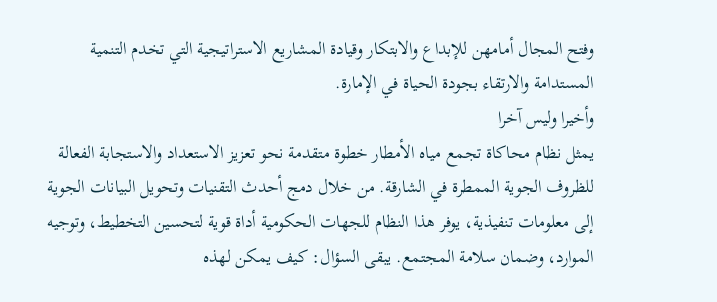وفتح المجال أمامهن للإبداع والابتكار وقيادة المشاريع الاستراتيجية التي تخدم التنمية المستدامة والارتقاء بجودة الحياة في الإمارة.
وأخيرا وليس آخرا
يمثل نظام محاكاة تجمع مياه الأمطار خطوة متقدمة نحو تعزيز الاستعداد والاستجابة الفعالة للظروف الجوية الممطرة في الشارقة. من خلال دمج أحدث التقنيات وتحويل البيانات الجوية إلى معلومات تنفيذية، يوفر هذا النظام للجهات الحكومية أداة قوية لتحسين التخطيط، وتوجيه الموارد، وضمان سلامة المجتمع. يبقى السؤال: كيف يمكن لهذه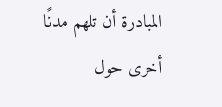المبادرة أن تلهم مدنًا أخرى حول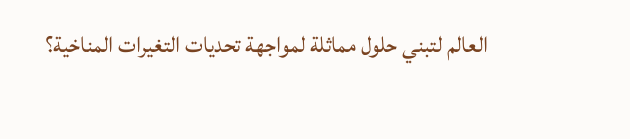العالم لتبني حلول مماثلة لمواجهة تحديات التغيرات المناخية؟